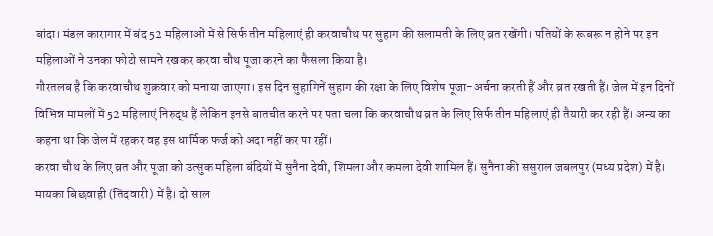बांदा। मंडल कारागार में बंद 52 महिलाओं में से सिर्फ तीन महिलाएं ही करवाचौथ पर सुहाग की सलामती के लिए व्रत रखेंगी। पतियों के रूबरू न होने पर इन महिलाओं ने उनका फोटो सामने रखकर करवा चौथ पूजा करने का फैसला किया है।
गौरतलब है कि करवाचौथ शुक्रवार को मनाया जाएगा। इस दिन सुहागिनें सुहाग की रक्षा के लिए विशेष पूजा-अर्चना करती हैं और व्रत रखती हैं। जेल में इन दिनों विभिन्न मामलों में 52 महिलाएं निरुद्ध हैं लेकिन इनसे बातचीत करने पर पता चला कि करवाचौथ व्रत के लिए सिर्फ तीन महिलाएं ही तैयारी कर रही हैं। अन्य का कहना था कि जेल में रहकर वह इस धार्मिक फर्ज को अदा नहीं कर पा रहीं।
करवा चौथ के लिए व्रत और पूजा को उत्सुक महिला बंदियों में सुनैना देवी, शिमला और कमला देवी शामिल हैं। सुनैना की ससुराल जबलपुर (मध्य प्रदेश) में है। मायका बिछवाही (तिंदवारी) में है। दो साल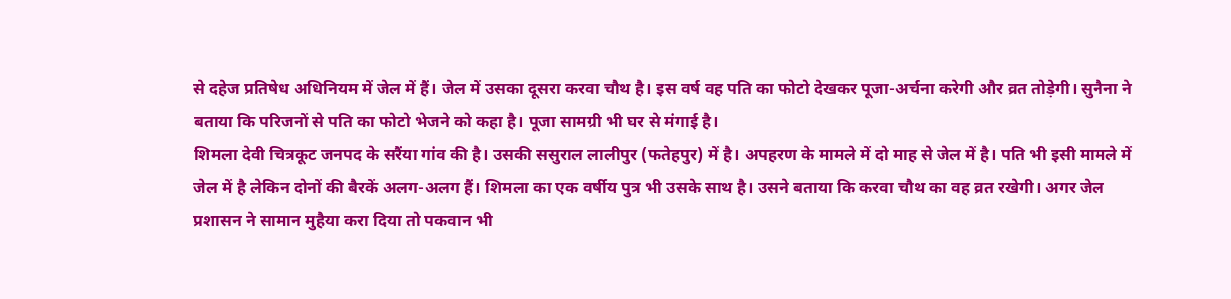से दहेज प्रतिषेध अधिनियम में जेल में हैं। जेल में उसका दूसरा करवा चौथ है। इस वर्ष वह पति का फोटो देखकर पूजा-अर्चना करेगी और व्रत तोड़ेगी। सुनैना ने बताया कि परिजनों से पति का फोटो भेजने को कहा है। पूजा सामग्री भी घर से मंगाई है।
शिमला देवी चित्रकूट जनपद के सरैंया गांव की है। उसकी ससुराल लालीपुर (फतेहपुर) में है। अपहरण के मामले में दो माह से जेल में है। पति भी इसी मामले में जेल में है लेकिन दोनों की बैरकें अलग-अलग हैं। शिमला का एक वर्षीय पुत्र भी उसके साथ है। उसने बताया कि करवा चौथ का वह व्रत रखेगी। अगर जेल प्रशासन ने सामान मुहैया करा दिया तो पकवान भी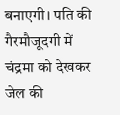बनाएगी। पति की गैरमौजूदगी में चंद्रमा को देखकर जेल की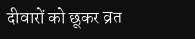दीवारों को छूकर व्रत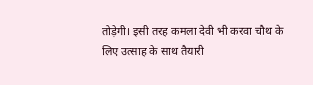तोड़ेगी। इसी तरह कमला देवी भी करवा चौथ के लिए उत्साह के साथ तैयारी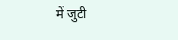में जुटी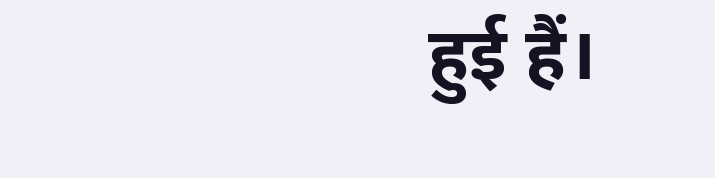हुई हैं।